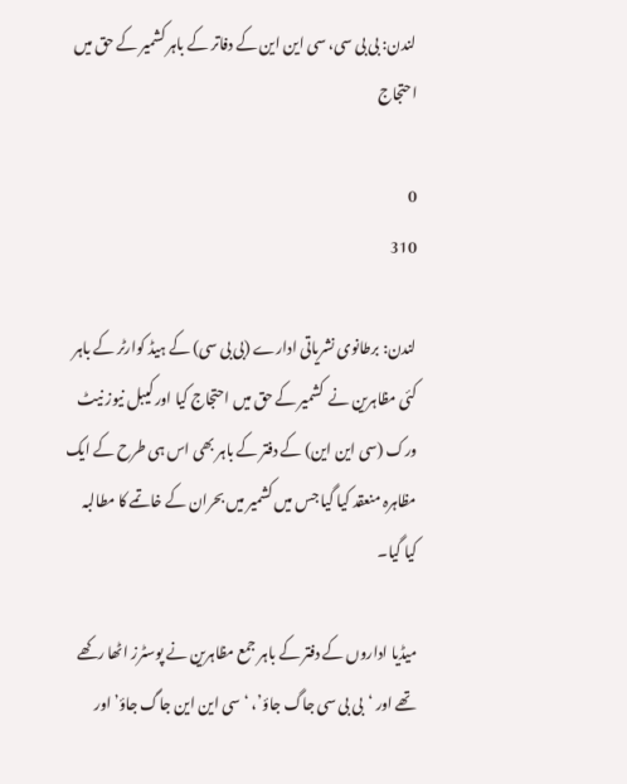لندن: بی بی سی، سی این این کے دفاتر کے باہر کشمیر کے حق میں احتجاج

0
310

لندن: برطانوی نشریاتی ادارے (بی بی سی) کے ہیڈ کوارٹر کے باہر کئی مظاہرین نے  کشمیر کے حق میں احتجاج کیا اور کیبل نیوز نیٹ ورک (سی این این) کے دفتر کے باہر بھی اس ہی طرح کے ایک مظاہرہ منعقد کیا گیا جس میں کشمیر میں بحران کے خاتمے کا مطالبہ کیا گیا۔

میڈیا اداروں کے دفتر کے باہر جمع مظاہرین نے پوسٹرز اٹھا رکھے تھے اور ‘بی بی سی جاگ جاؤ’، ‘سی این این جاگ جاؤ’ اور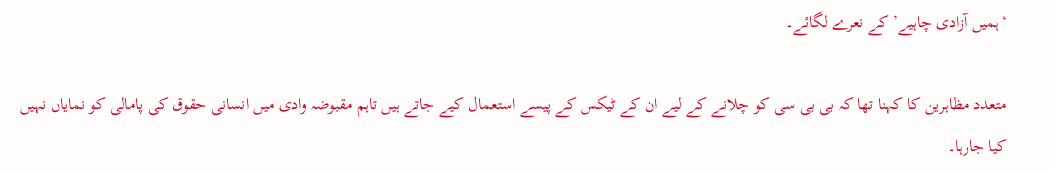‘ہمیں آزادی چاہیے’ کے نعرے لگائے۔

متعدد مظاہرین کا کہنا تھا کہ بی بی سی کو چلانے کے لیے ان کے ٹیکس کے پیسے استعمال کیے جاتے ہیں تاہم مقبوضہ وادی میں انسانی حقوق کی پامالی کو نمایاں نہیں کیا جارہا۔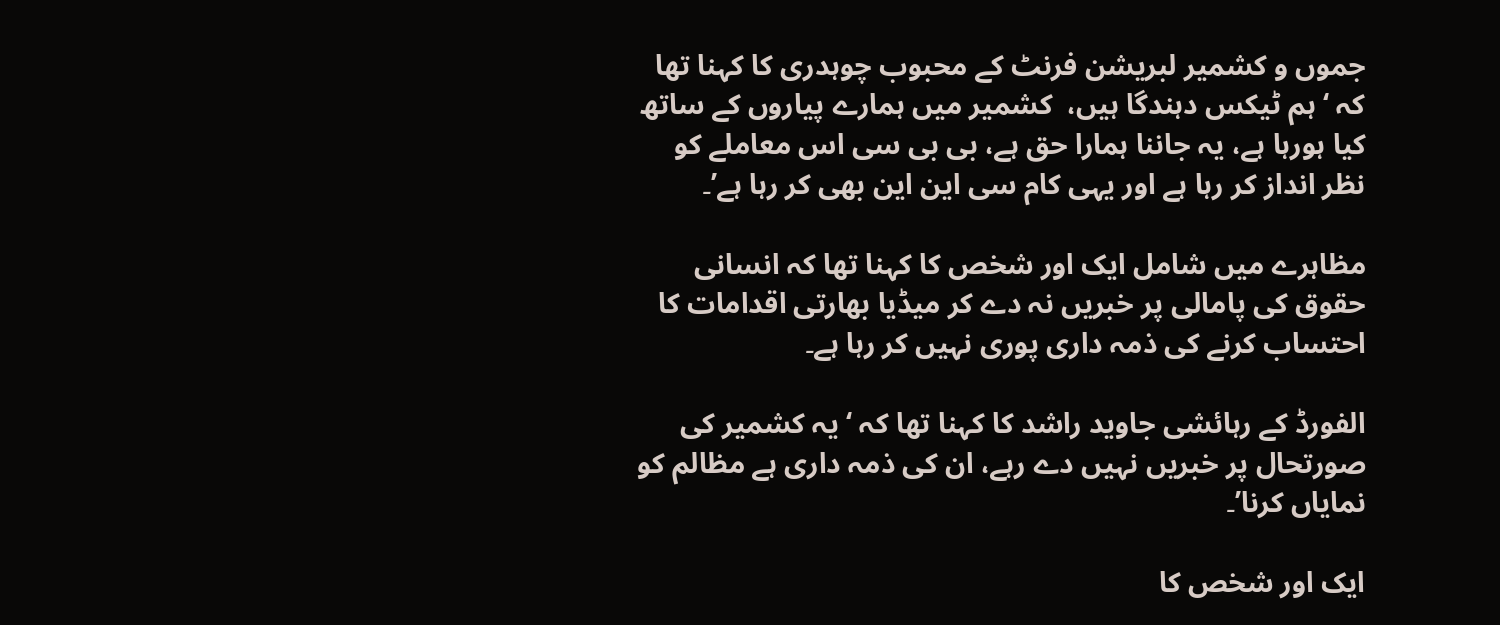جموں و کشمیر لبریشن فرنٹ کے محبوب چوہدری کا کہنا تھا کہ ‘ہم ٹیکس دہندگا ہیں،  کشمیر میں ہمارے پیاروں کے ساتھ کیا ہورہا ہے، یہ جاننا ہمارا حق ہے، بی بی سی اس معاملے کو نظر انداز کر رہا ہے اور یہی کام سی این این بھی کر رہا ہے’۔

مظاہرے میں شامل ایک اور شخص کا کہنا تھا کہ انسانی حقوق کی پامالی پر خبریں نہ دے کر میڈیا بھارتی اقدامات کا احتساب کرنے کی ذمہ داری پوری نہیں کر رہا ہے۔

الفورڈ کے رہائشی جاوید راشد کا کہنا تھا کہ ‘یہ کشمیر کی صورتحال پر خبریں نہیں دے رہے، ان کی ذمہ داری ہے مظالم کو نمایاں کرنا’۔

ایک اور شخص کا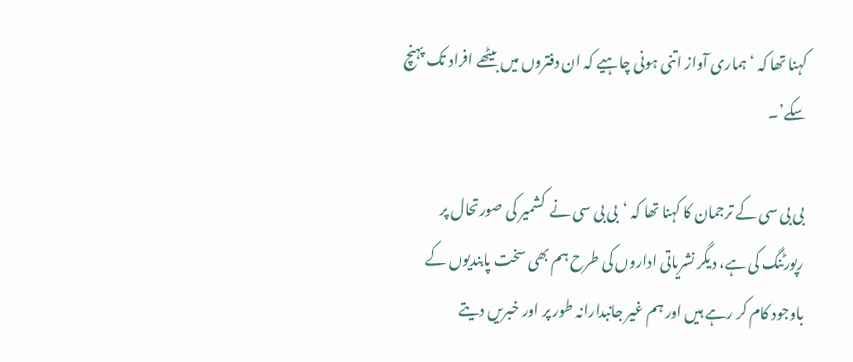کہنا تھا کہ ‘ہماری آواز اتنی ہونی چاہیے کہ ان دفتروں میں بیٹھے افراد تک پہنچ سکے’۔

بی بی سی کے ترجمان کا کہنا تھا کہ ‘بی بی سی نے  کشمیر کی صورتحال پر رپورٹنگ کی ہے، دیگر نشریاتی اداروں کی طرح ہم بھی سخت پابندیوں کے باوجود کام کر رہے ہیں اور ہم غیر جانبدارانہ طور پر اور خبریں دیتے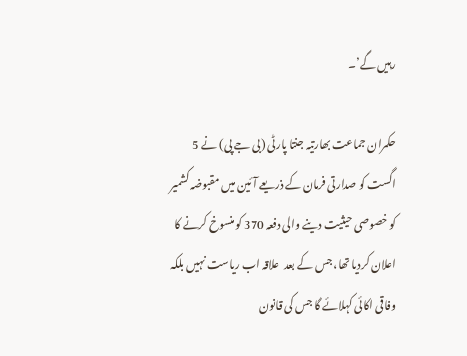رہیں گے’۔

حکمران جماعت بھارتیہ جنتا پارٹی (بی جے پی) نے 5 اگست کو صدارتی فرمان کے ذریعے آئین میں مقبوضہ کشمیر کو خصوصی حیثیت دینے والی دفعہ 370 کو منسوخ کرنے کا اعلان کردیا تھا، جس کے بعد  علاقہ اب ریاست نہیں بلکہ وفاقی اکائی کہلائے گا جس کی قانون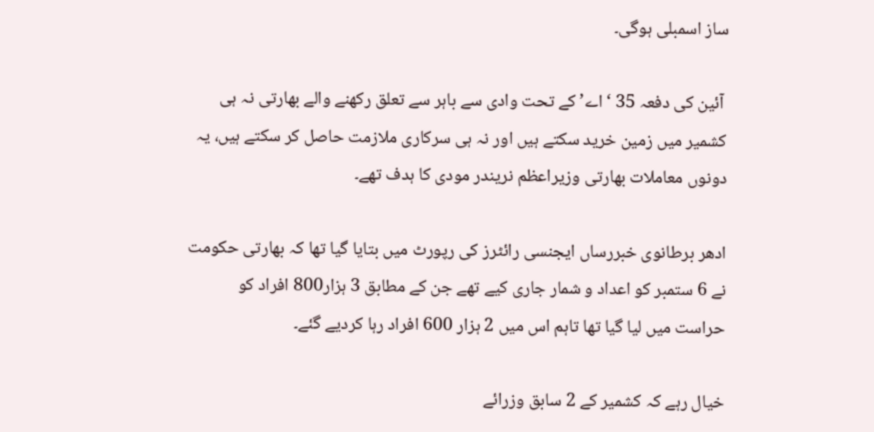ساز اسمبلی ہوگی۔

 آئین کی دفعہ 35 ‘اے’ کے تحت وادی سے باہر سے تعلق رکھنے والے بھارتی نہ ہی  کشمیر میں زمین خرید سکتے ہیں اور نہ ہی سرکاری ملازمت حاصل کر سکتے ہیں، یہ دونوں معاملات بھارتی وزیراعظم نریندر مودی کا ہدف تھے۔

ادھر برطانوی خبررساں ایجنسی رائٹرز کی رپورٹ میں بتایا گیا تھا کہ بھارتی حکومت نے 6 ستمبر کو اعداد و شمار جاری کیے تھے جن کے مطابق 3 ہزار800 افراد کو حراست میں لیا گیا تھا تاہم اس میں 2 ہزار 600 افراد رہا کردیے گئے۔

خیال رہے کہ کشمیر کے 2 سابق وزرائے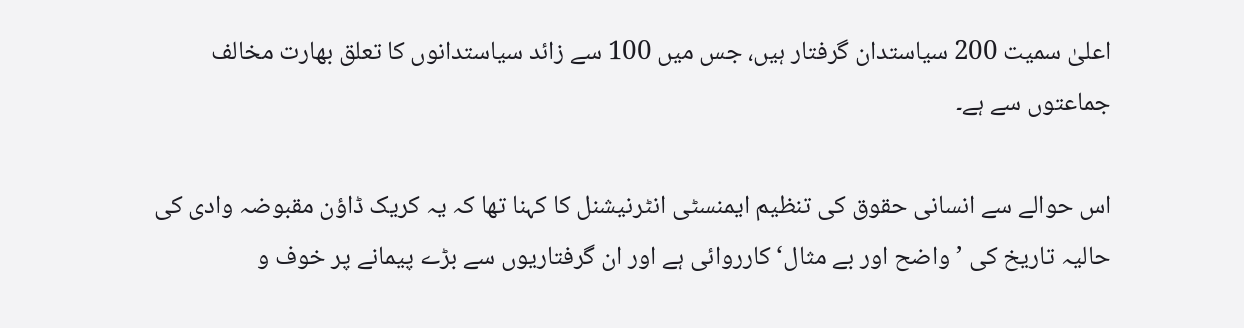اعلیٰ سمیت 200 سیاستدان گرفتار ہیں، جس میں 100 سے زائد سیاستدانوں کا تعلق بھارت مخالف جماعتوں سے ہے۔

اس حوالے سے انسانی حقوق کی تنظیم ایمنسٹی انٹرنیشنل کا کہنا تھا کہ یہ کریک ڈاؤن مقبوضہ وادی کی حالیہ تاریخ کی ’واضح اور بے مثال‘ کارروائی ہے اور ان گرفتاریوں سے بڑے پیمانے پر خوف و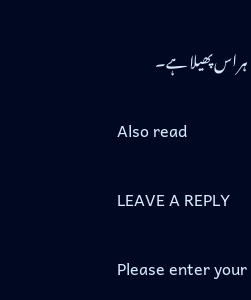ہراس پھیلا ہے۔

Also read

LEAVE A REPLY

Please enter your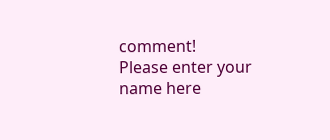comment!
Please enter your name here